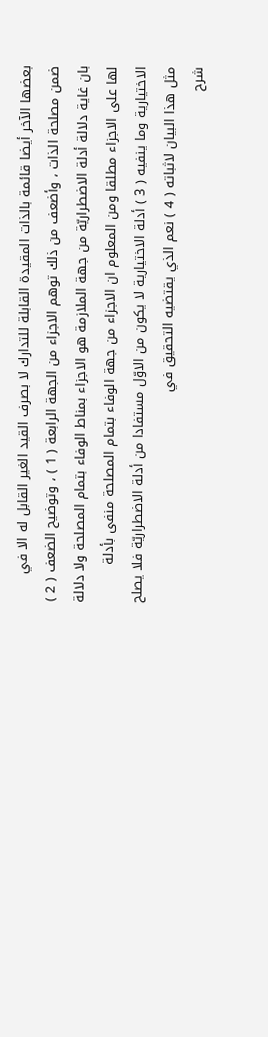بعضها الآخر أيضا قائمة بالذات المقيدة القابلة للتدارك لا بصرف القيد الغير القابل له الا في ضمن مصلحة الذات ، وأضعف من ذلك توهم الاجزاء من الجهة الرابعة ( 1 ) ، وتوضيح الضعف ( 2 ) بان غاية دلالة أدلة الاضطراريّة من جهة الملازمة هو الاجزاء بمناط الوفاء بتمام المصلحة ولا دلالة لها على الاجزاء مطلقا ومن المعلوم ان الاجزاء من جهة الوفاء بتمام المصلحة منفى بأدلة الاختيارية وما ينفيه ( 3 ) أدلة الاختيارية لا يكون من الاوّل مستفادا من أدلة الاضطراريّة فلا يصلح مثل هذا البيان لاثباته ( 4 ) نعم الذي يقتضيه التحقيق في
شرح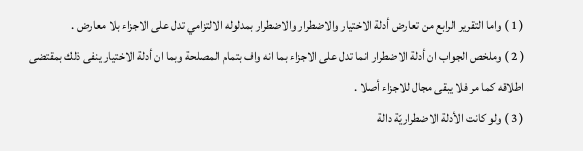( 1 ) واما التقرير الرابع من تعارض أدلة الاختيار والاضطرار والاضطرار بمدلوله الالتزامي تدل على الاجزاء بلا معارض .
( 2 ) وملخص الجواب ان أدلة الاضطرار انما تدل على الاجزاء بما انه واف بتمام المصلحة وبما ان أدلة الاختيار ينفى ذلك بمقتضى اطلاقه كما مر فلا يبقى مجال للاجزاء أصلا .
( 3 ) ولو كانت الأدلة الاضطراريّة دالة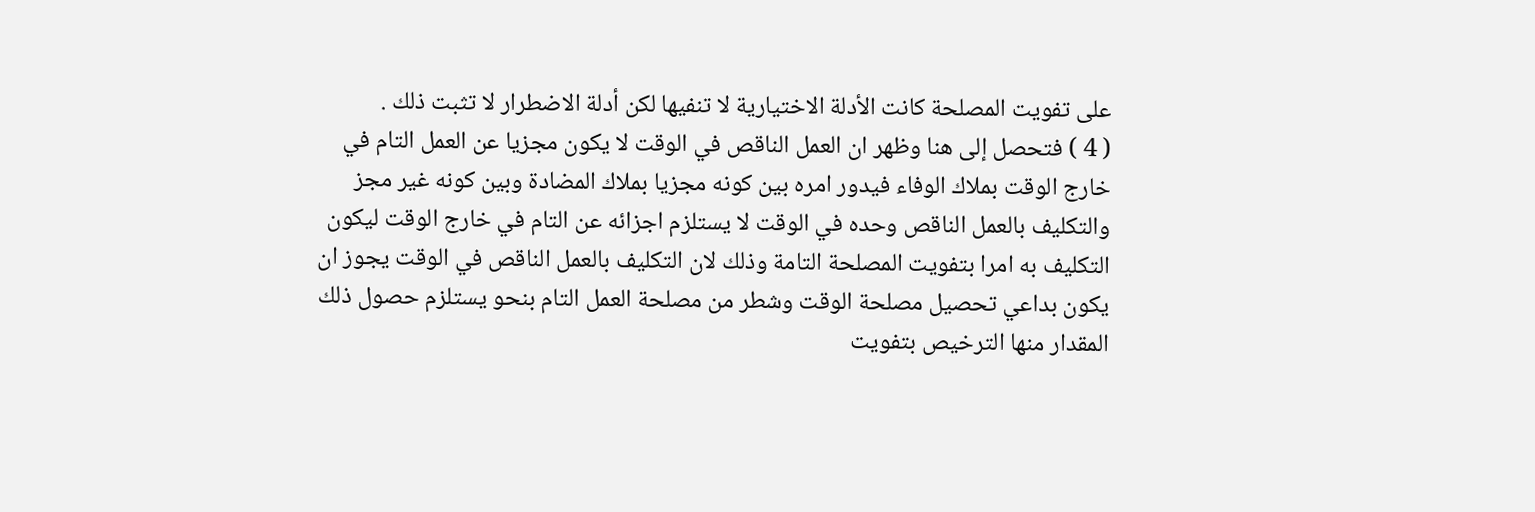على تفويت المصلحة كانت الأدلة الاختيارية لا تنفيها لكن أدلة الاضطرار لا تثبت ذلك .
( 4 ) فتحصل إلى هنا وظهر ان العمل الناقص في الوقت لا يكون مجزيا عن العمل التام في خارج الوقت بملاك الوفاء فيدور امره بين كونه مجزيا بملاك المضادة وبين كونه غير مجز والتكليف بالعمل الناقص وحده في الوقت لا يستلزم اجزائه عن التام في خارج الوقت ليكون التكليف به امرا بتفويت المصلحة التامة وذلك لان التكليف بالعمل الناقص في الوقت يجوز ان يكون بداعي تحصيل مصلحة الوقت وشطر من مصلحة العمل التام بنحو يستلزم حصول ذلك المقدار منها الترخيص بتفويت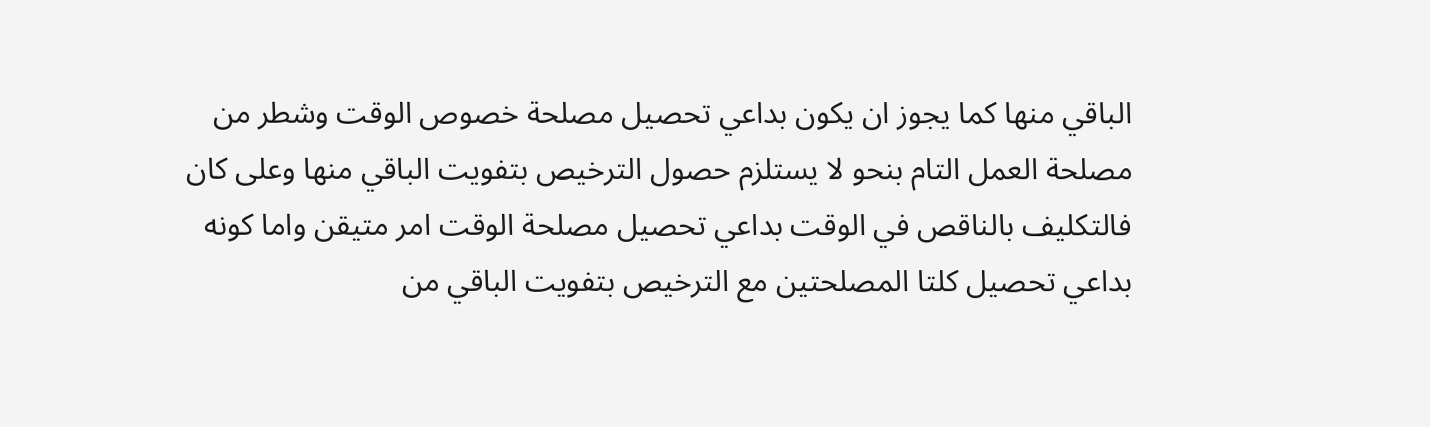الباقي منها كما يجوز ان يكون بداعي تحصيل مصلحة خصوص الوقت وشطر من مصلحة العمل التام بنحو لا يستلزم حصول الترخيص بتفويت الباقي منها وعلى كان فالتكليف بالناقص في الوقت بداعي تحصيل مصلحة الوقت امر متيقن واما كونه بداعي تحصيل كلتا المصلحتين مع الترخيص بتفويت الباقي من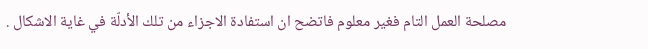مصلحة العمل التام فغير معلوم فاتضح ان استفادة الاجزاء من تلك الأدلّة في غاية الاشكال .